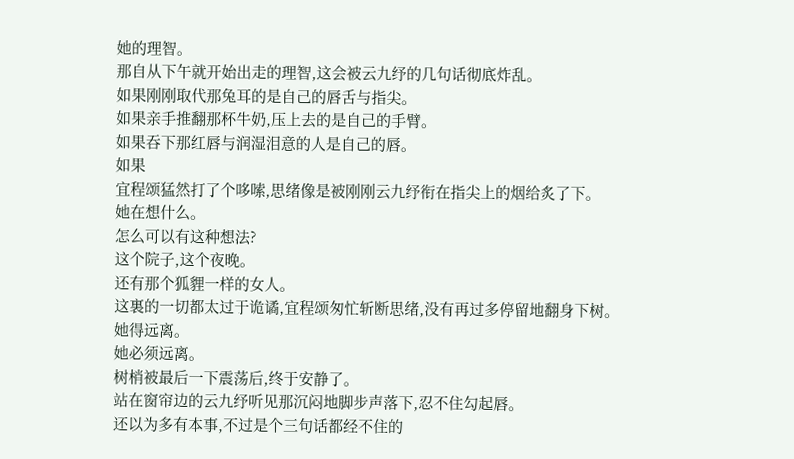她的理智。
那自从下午就开始出走的理智,这会被云九纾的几句话彻底炸乱。
如果刚刚取代那兔耳的是自己的唇舌与指尖。
如果亲手推翻那杯牛奶,压上去的是自己的手臂。
如果吞下那红唇与润湿泪意的人是自己的唇。
如果
宜程颂猛然打了个哆嗦,思绪像是被刚刚云九纾衔在指尖上的烟给炙了下。
她在想什么。
怎么可以有这种想法?
这个院子,这个夜晚。
还有那个狐貍一样的女人。
这裏的一切都太过于诡谲,宜程颂匆忙斩断思绪,没有再过多停留地翻身下树。
她得远离。
她必须远离。
树梢被最后一下震荡后,终于安静了。
站在窗帘边的云九纾听见那沉闷地脚步声落下,忍不住勾起唇。
还以为多有本事,不过是个三句话都经不住的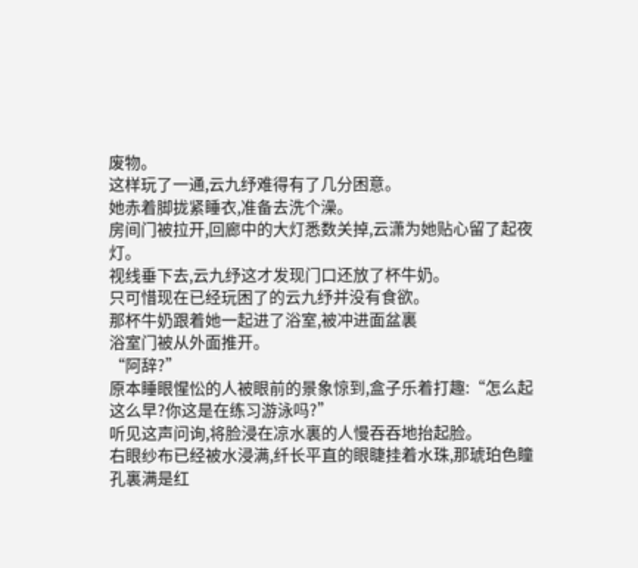废物。
这样玩了一通,云九纾难得有了几分困意。
她赤着脚拢紧睡衣,准备去洗个澡。
房间门被拉开,回廊中的大灯悉数关掉,云潇为她贴心留了起夜灯。
视线垂下去,云九纾这才发现门口还放了杯牛奶。
只可惜现在已经玩困了的云九纾并没有食欲。
那杯牛奶跟着她一起进了浴室,被冲进面盆裏
浴室门被从外面推开。
“阿辞?”
原本睡眼惺忪的人被眼前的景象惊到,盒子乐着打趣:“怎么起这么早?你这是在练习游泳吗?”
听见这声问询,将脸浸在凉水裏的人慢吞吞地抬起脸。
右眼纱布已经被水浸满,纤长平直的眼睫挂着水珠,那琥珀色瞳孔裏满是红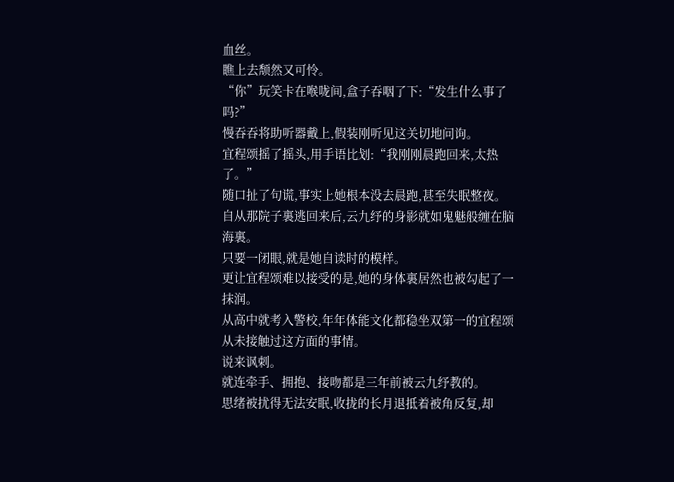血丝。
瞧上去颓然又可怜。
“你”玩笑卡在喉咙间,盒子吞咽了下:“发生什么事了吗?”
慢吞吞将助听器戴上,假装刚听见这关切地问询。
宜程颂摇了摇头,用手语比划:“我刚刚晨跑回来,太热了。”
随口扯了句谎,事实上她根本没去晨跑,甚至失眠整夜。
自从那院子裏逃回来后,云九纾的身影就如鬼魅般缠在脑海裏。
只要一闭眼,就是她自读时的模样。
更让宜程颂难以接受的是,她的身体裏居然也被勾起了一抹润。
从高中就考入警校,年年体能文化都稳坐双第一的宜程颂从未接触过这方面的事情。
说来讽刺。
就连牵手、拥抱、接吻都是三年前被云九纾教的。
思绪被扰得无法安眠,收拢的长月退抵着被角反复,却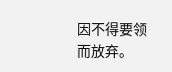因不得要领而放弃。